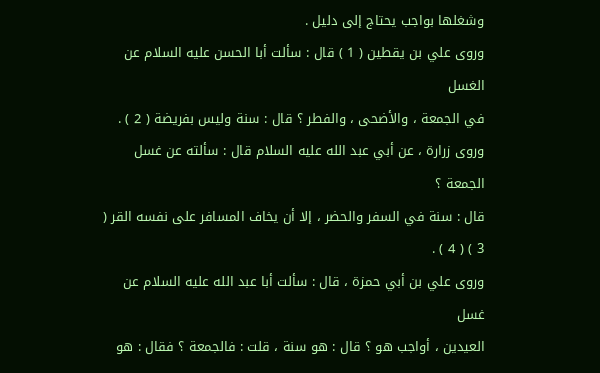وشغلها بواجب يحتاج إلى دليل .
وروى علي بن يقطين ( 1 ) قال : سألت أبا الحسن عليه السلام عن الغسل
في الجمعة ، والأضحى ، والفطر ؟ قال : سنة وليس بفريضة ( 2 ) .
وروى زرارة ، عن أبي عبد الله عليه السلام قال : سألته عن غسل الجمعة ؟
قال : سنة في السفر والحضر ، إلا أن يخاف المسافر على نفسه القر ( 3 ) ( 4 ) .
وروى علي بن أبي حمزة ، قال : سألت أبا عبد الله عليه السلام عن غسل
العيدين ، أواجب هو ؟ قال : هو سنة ، قلت : فالجمعة ؟ فقال : هو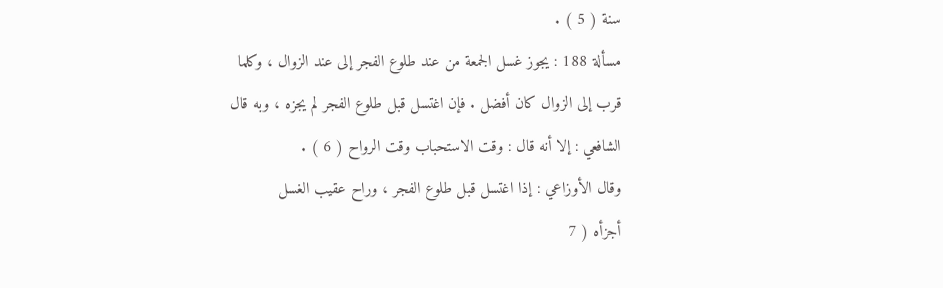سنة ( 5 ) .
مسألة 188 : يجوز غسل الجمعة من عند طلوع الفجر إلى عند الزوال ، وكلما
قرب إلى الزوال كان أفضل . فإن اغتسل قبل طلوع الفجر لم يجزه ، وبه قال
الشافعي : إلا أنه قال : وقت الاستحباب وقت الرواح ( 6 ) .
وقال الأوزاعي : إذا اغتسل قبل طلوع الفجر ، وراح عقيب الغسل
أجزأه ( 7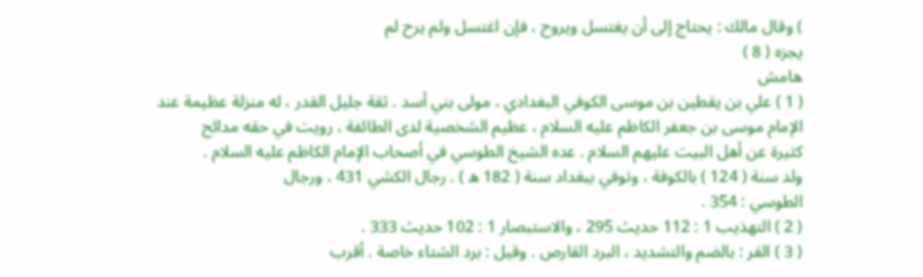) وقال مالك : يحتاج إلى أن يغتسل ويروح ، فإن اغتسل ولم يرح لم
يجزه ( 8 )
هامش
( 1 ) علي بن يقطين بن موسى الكوفي البغدادي ، مولى بني أسد . ثقة جليل القدر ، له منزلة عظيمة عند
الإمام موسى بن جعفر الكاظم عليه السلام ، عظيم الشخصية لدى الطائفة ، رويت في حقه مدائح
كثيرة عن أهل البيت عليهم السلام . عده الشيخ الطوسي في أصحاب الإمام الكاظم عليه السلام .
ولد سنة ( 124 ) بالكوفة ، وتوفي ببغداد سنة ( 182 ه ) . رجال الكشي 431 ، ورجال
الطوسي : 354 .
( 2 ) التهذيب 1 : 112 حديث 295 ، والاستبصار 1 : 102 حديث 333 .
( 3 ) القر : بالضم والتشديد ، البرد القارص . وقيل : برد الشتاء خاصة . أقرب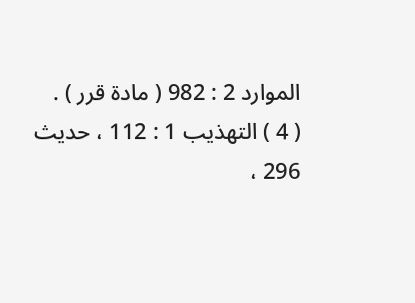الموارد 2 : 982 ( مادة قرر ) .
( 4 ) التهذيب 1 : 112 ، حديث 296 ،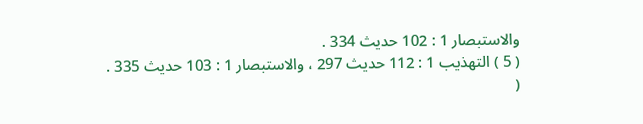والاستبصار 1 : 102 حديث 334 .
( 5 ) التهذيب 1 : 112 حديث 297 ، والاستبصار 1 : 103 حديث 335 .
(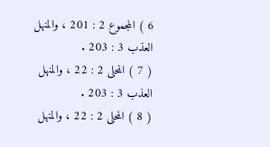6 ) المجموع 2 : 201 ، والمنهل العذب 3 : 203 .
( 7 ) المحلى 2 : 22 ، والمنهل العذب 3 : 203 .
( 8 ) المحلى 2 : 22 ، والمنهل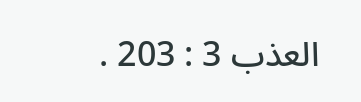العذب 3 : 203 .